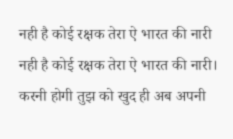नही है कोई रक्षक तेरा ऐ भारत की नारी
नही है कोई रक्षक तेरा ऐ भारत की नारी। करनी होगी तुझ को खुद ही अब अपनी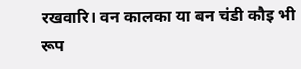रखवारि। वन कालका या बन चंडी कौइ भी रूप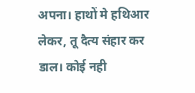अपना। हाथों मे हथिआर लेकर, तू दैत्य संहार कर डाल। कोई नही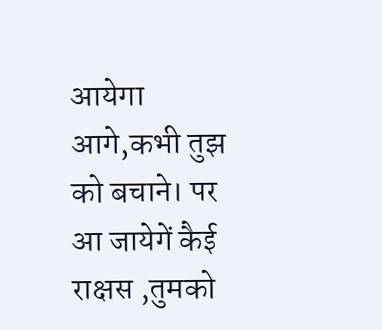आयेगा आगे,कभी तुझ को बचाने। पर आ जायेगें कैई राक्षस ,तुमको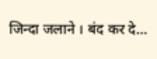जिन्दा जलाने । बंद कर दे…